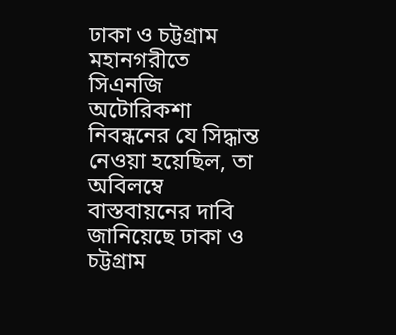ঢাকা ও চট্টগ্রাম মহানগরীতে সিএনজি অটোরিকশা নিবন্ধনের যে সিদ্ধান্ত নেওয়া হয়েছিল, তা অবিলম্বে বাস্তবায়নের দাবি জানিয়েছে ঢাকা ও চট্টগ্রাম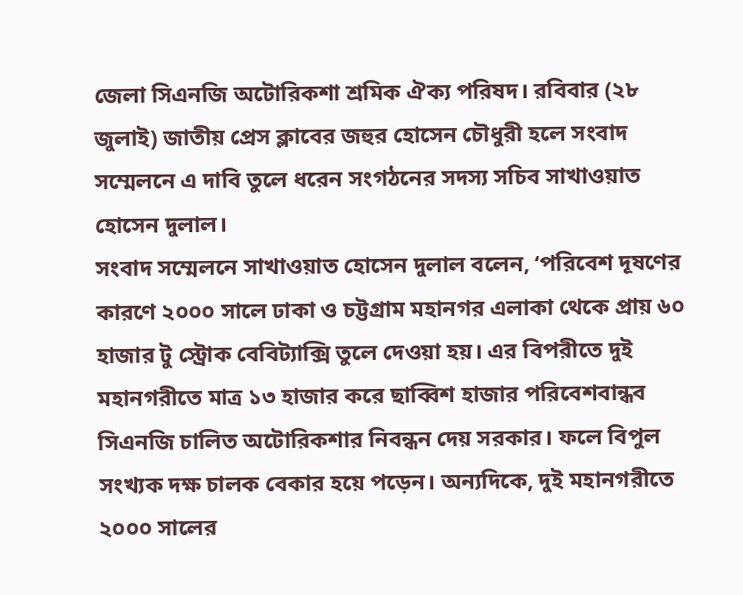জেলা সিএনজি অটোরিকশা শ্রমিক ঐক্য পরিষদ। রবিবার (২৮ জুলাই) জাতীয় প্রেস ক্লাবের জহুর হোসেন চৌধুরী হলে সংবাদ সম্মেলনে এ দাবি তুলে ধরেন সংগঠনের সদস্য সচিব সাখাওয়াত হোসেন দুলাল।
সংবাদ সম্মেলনে সাখাওয়াত হোসেন দুলাল বলেন, ‘পরিবেশ দূষণের কারণে ২০০০ সালে ঢাকা ও চট্টগ্রাম মহানগর এলাকা থেকে প্রায় ৬০ হাজার টু স্ট্রোক বেবিট্যাক্সি তুলে দেওয়া হয়। এর বিপরীতে দুই মহানগরীতে মাত্র ১৩ হাজার করে ছাব্বিশ হাজার পরিবেশবান্ধব সিএনজি চালিত অটোরিকশার নিবন্ধন দেয় সরকার। ফলে বিপুল সংখ্যক দক্ষ চালক বেকার হয়ে পড়েন। অন্যদিকে, দুই মহানগরীতে ২০০০ সালের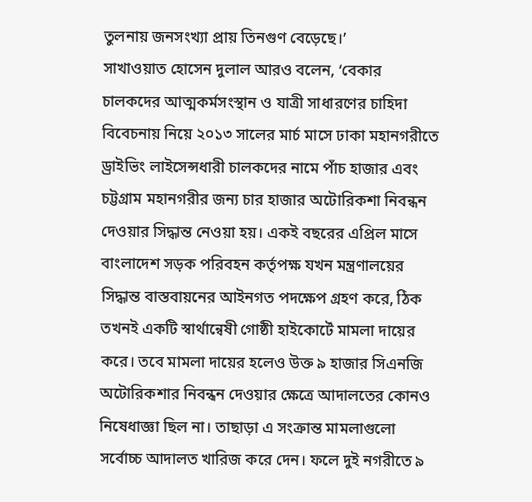তুলনায় জনসংখ্যা প্রায় তিনগুণ বেড়েছে।’
সাখাওয়াত হোসেন দুলাল আরও বলেন, ‘বেকার চালকদের আত্মকর্মসংস্থান ও যাত্রী সাধারণের চাহিদা বিবেচনায় নিয়ে ২০১৩ সালের মার্চ মাসে ঢাকা মহানগরীতে ড্রাইভিং লাইসেন্সধারী চালকদের নামে পাঁচ হাজার এবং চট্টগ্রাম মহানগরীর জন্য চার হাজার অটোরিকশা নিবন্ধন দেওয়ার সিদ্ধান্ত নেওয়া হয়। একই বছরের এপ্রিল মাসে বাংলাদেশ সড়ক পরিবহন কর্তৃপক্ষ যখন মন্ত্রণালয়ের সিদ্ধান্ত বাস্তবায়নের আইনগত পদক্ষেপ গ্রহণ করে, ঠিক তখনই একটি স্বার্থান্বেষী গোষ্ঠী হাইকোর্টে মামলা দায়ের করে। তবে মামলা দায়ের হলেও উক্ত ৯ হাজার সিএনজি অটোরিকশার নিবন্ধন দেওয়ার ক্ষেত্রে আদালতের কোনও নিষেধাজ্ঞা ছিল না। তাছাড়া এ সংক্রান্ত মামলাগুলো সর্বোচ্চ আদালত খারিজ করে দেন। ফলে দুই নগরীতে ৯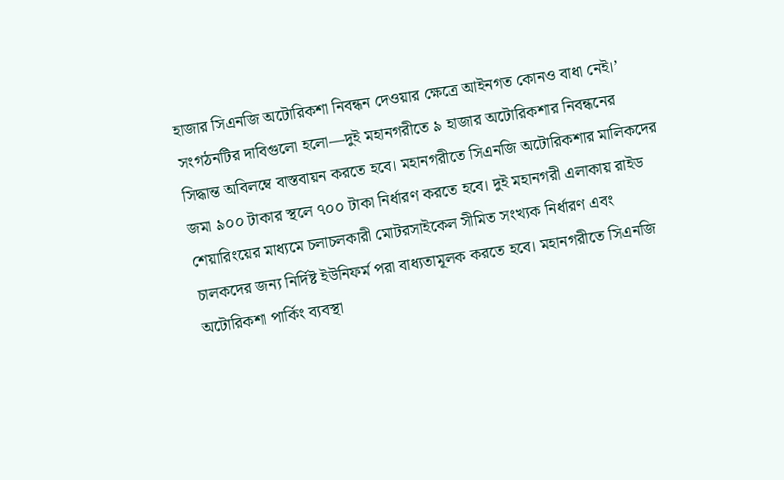হাজার সিএনজি অটোরিকশা নিবন্ধন দেওয়ার ক্ষেত্রে আইনগত কোনও বাধা নেই।’
সংগঠনটির দাবিগুলো হলো—দুই মহানগরীতে ৯ হাজার অটোরিকশার নিবন্ধনের সিদ্ধান্ত অবিলম্বে বাস্তবায়ন করতে হবে। মহানগরীতে সিএনজি অটোরিকশার মালিকদের জমা ৯০০ টাকার স্থলে ৭০০ টাকা নির্ধারণ করতে হবে। দুই মহানগরী এলাকায় রাইড শেয়ারিংয়ের মাধ্যমে চলাচলকারী মোটরসাইকেল সীমিত সংখ্যক নির্ধারণ এবং চালকদের জন্য নির্দিষ্ট ইউনিফর্ম পরা বাধ্যতামূলক করতে হবে। মহানগরীতে সিএনজি অটোরিকশা পার্কিং ব্যবস্থা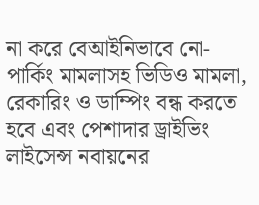না করে বেআইনিভাবে নো-পার্কিং মামলাসহ ভিডিও মামলা, রেকারিং ও ডাম্পিং বন্ধ করতে হবে এবং পেশাদার ড্রাইভিং লাইসেন্স নবায়নের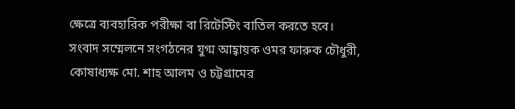ক্ষেত্রে ব্যবহারিক পরীক্ষা বা রিটেস্টিং বাতিল করতে হবে।
সংবাদ সম্মেলনে সংগঠনের যুগ্ম আহ্বায়ক ওমর ফারুক চৌধুরী, কোষাধ্যক্ষ মো. শাহ আলম ও চট্টগ্রামের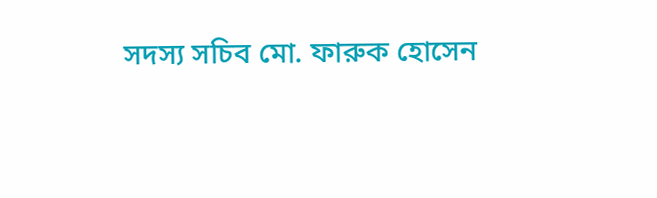সদস্য সচিব মো. ফারুক হোসেন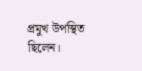প্রমুখ উপস্থিত ছিলেন।